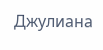Джулиана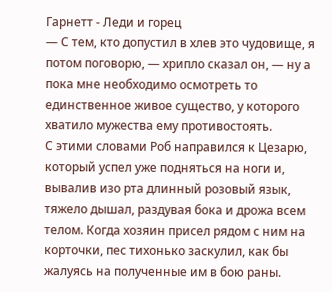Гарнетт - Леди и горец
— С тем, кто допустил в хлев это чудовище, я потом поговорю, — хрипло сказал он, — ну а пока мне необходимо осмотреть то единственное живое существо, у которого хватило мужества ему противостоять.
С этими словами Роб направился к Цезарю, который успел уже подняться на ноги и, вывалив изо рта длинный розовый язык, тяжело дышал, раздувая бока и дрожа всем телом. Когда хозяин присел рядом с ним на корточки, пес тихонько заскулил, как бы жалуясь на полученные им в бою раны.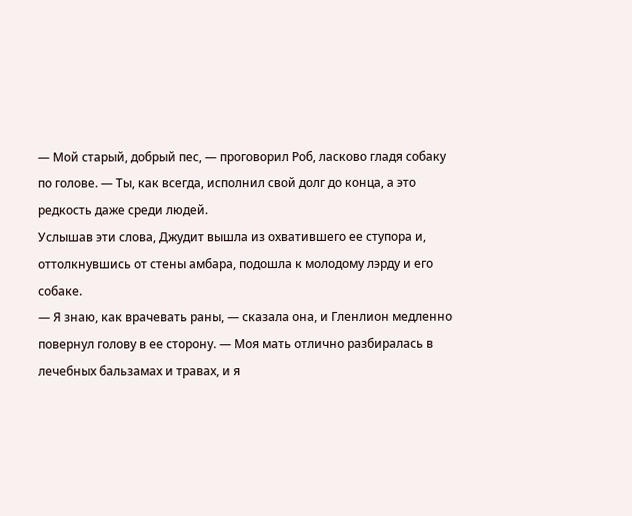— Мой старый, добрый пес, — проговорил Роб, ласково гладя собаку по голове. — Ты, как всегда, исполнил свой долг до конца, а это редкость даже среди людей.
Услышав эти слова, Джудит вышла из охватившего ее ступора и, оттолкнувшись от стены амбара, подошла к молодому лэрду и его собаке.
— Я знаю, как врачевать раны, — сказала она, и Гленлион медленно повернул голову в ее сторону. — Моя мать отлично разбиралась в лечебных бальзамах и травах, и я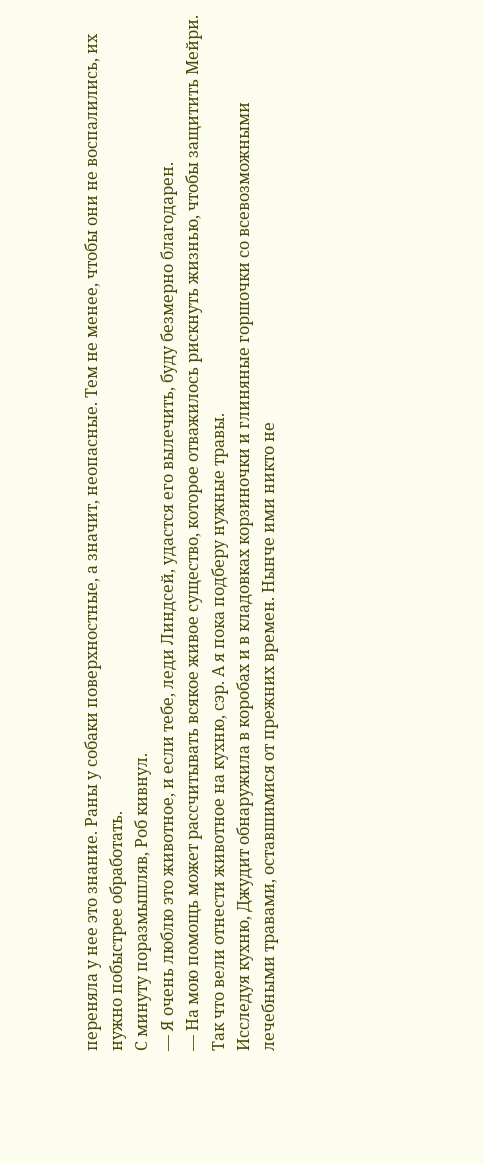переняла у нее это знание. Раны у собаки поверхностные, а значит, неопасные. Тем не менее, чтобы они не воспалились, их нужно побыстрее обработать.
С минуту поразмышляв, Роб кивнул.
— Я очень люблю это животное, и если тебе, леди Линдсей, удастся его вылечить, буду безмерно благодарен.
— На мою помощь может рассчитывать всякое живое существо, которое отважилось рискнуть жизнью, чтобы защитить Мейри. Так что вели отнести животное на кухню, сэр. А я пока подберу нужные травы.
Исследуя кухню, Джудит обнаружила в коробах и в кладовках корзиночки и глиняные горшочки со всевозможными лечебными травами, оставшимися от прежних времен. Нынче ими никто не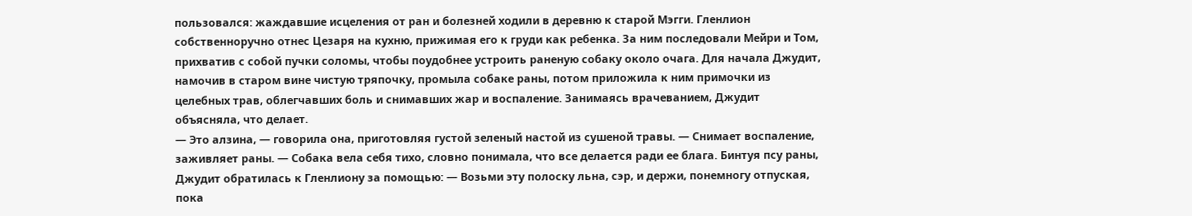пользовался: жаждавшие исцеления от ран и болезней ходили в деревню к старой Мэгги. Гленлион собственноручно отнес Цезаря на кухню, прижимая его к груди как ребенка. За ним последовали Мейри и Том, прихватив с собой пучки соломы, чтобы поудобнее устроить раненую собаку около очага. Для начала Джудит, намочив в старом вине чистую тряпочку, промыла собаке раны, потом приложила к ним примочки из целебных трав, облегчавших боль и снимавших жар и воспаление. Занимаясь врачеванием, Джудит объясняла, что делает.
— Это алзина, — говорила она, приготовляя густой зеленый настой из сушеной травы. — Снимает воспаление, заживляет раны. — Собака вела себя тихо, словно понимала, что все делается ради ее блага. Бинтуя псу раны, Джудит обратилась к Гленлиону за помощью: — Возьми эту полоску льна, сэр, и держи, понемногу отпуская, пока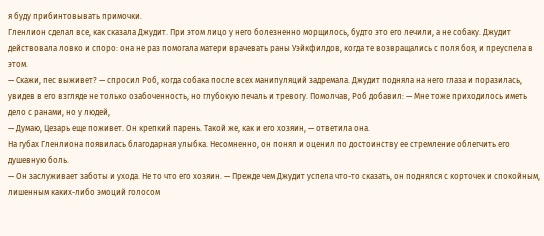я буду прибинтовывать примочки.
Гленлион сделал все, как сказала Джудит. При этом лицо у него болезненно морщилось, будто это его лечили, а не собаку. Джудит действовала ловко и споро: она не раз помогала матери врачевать раны Уэйкфилдов, когда те возвращались с поля боя, и преуспела в этом.
— Скажи, пес выживет? — спросил Роб, когда собака после всех манипуляций задремала. Джудит подняла на него глаза и поразилась, увидев в его взгляде не только озабоченность, но глубокую печаль и тревогу. Помолчав, Роб добавил: — Мне тоже приходилось иметь дело с ранами, но у людей,
— Думаю, Цезарь еще поживет. Он крепкий парень. Такой же, как и его хозяин, — ответила она.
На губах Гленлиона появилась благодарная улыбка. Несомненно, он понял и оценил по достоинству ее стремление облегчить его душевную боль.
— Он заслуживает заботы и ухода. Не то что его хозяин. — Прежде чем Джудит успела что-то сказать, он поднялся с корточек и спокойным, лишенным каких-либо эмоций голосом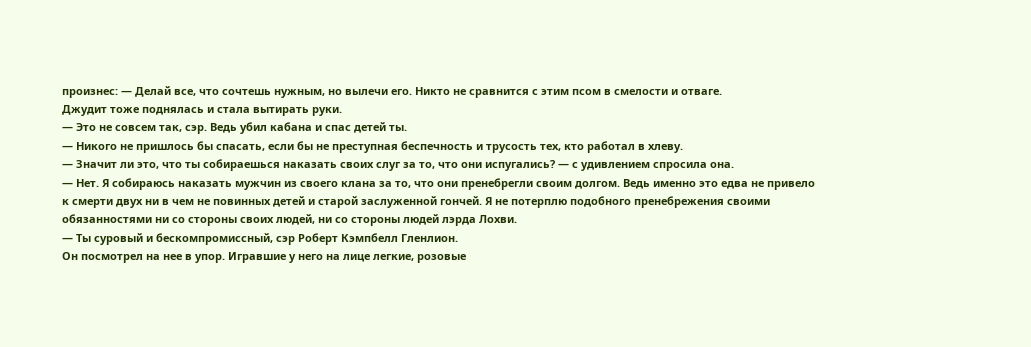произнес: — Делай все, что сочтешь нужным, но вылечи его. Никто не сравнится с этим псом в смелости и отваге.
Джудит тоже поднялась и стала вытирать руки.
— Это не совсем так, сэр. Ведь убил кабана и спас детей ты.
— Никого не пришлось бы спасать, если бы не преступная беспечность и трусость тех, кто работал в хлеву.
— Значит ли это, что ты собираешься наказать своих слуг за то, что они испугались? — с удивлением спросила она.
— Нет. Я собираюсь наказать мужчин из своего клана за то, что они пренебрегли своим долгом. Ведь именно это едва не привело к смерти двух ни в чем не повинных детей и старой заслуженной гончей. Я не потерплю подобного пренебрежения своими обязанностями ни со стороны своих людей, ни со стороны людей лэрда Лохви.
— Ты суровый и бескомпромиссный, сэр Роберт Кэмпбелл Гленлион.
Он посмотрел на нее в упор. Игравшие у него на лице легкие, розовые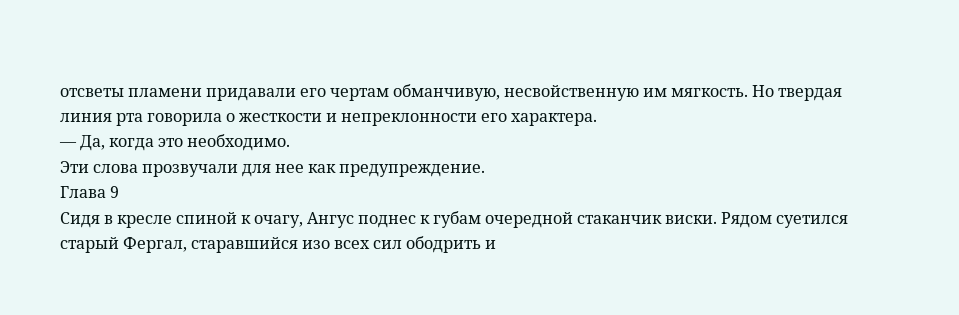отсветы пламени придавали его чертам обманчивую, несвойственную им мягкость. Но твердая линия рта говорила о жесткости и непреклонности его характера.
— Да, когда это необходимо.
Эти слова прозвучали для нее как предупреждение.
Глава 9
Сидя в кресле спиной к очагу, Ангус поднес к губам очередной стаканчик виски. Рядом суетился старый Фергал, старавшийся изо всех сил ободрить и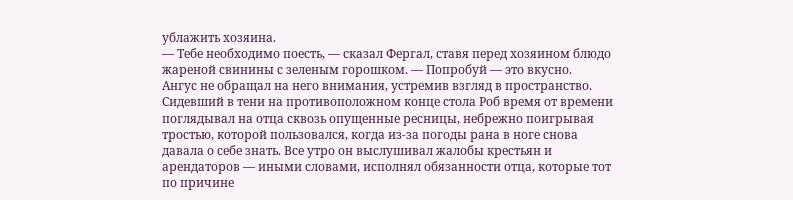ублажить хозяина.
— Тебе необходимо поесть, — сказал Фергал, ставя перед хозяином блюдо жареной свинины с зеленым горошком. — Попробуй — это вкусно.
Ангус не обращал на него внимания, устремив взгляд в пространство. Сидевший в тени на противоположном конце стола Роб время от времени поглядывал на отца сквозь опущенные ресницы, небрежно поигрывая тростью, которой пользовался, когда из-за погоды рана в ноге снова давала о себе знать. Все утро он выслушивал жалобы крестьян и арендаторов — иными словами, исполнял обязанности отца, которые тот по причине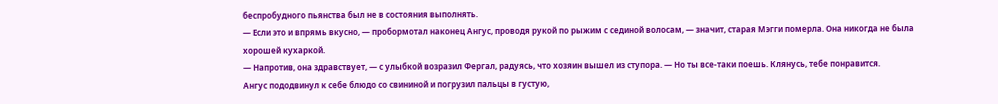беспробудного пьянства был не в состояния выполнять.
— Если это и впрямь вкусно, — пробормотал наконец Ангус, проводя рукой по рыжим с сединой волосам, — значит, старая Мэгги померла. Она никогда не была хорошей кухаркой.
— Напротив, она здравствует, — с улыбкой возразил Фергал, радуясь, что хозяин вышел из ступора. — Но ты все-таки поешь. Клянусь, тебе понравится.
Ангус пододвинул к себе блюдо со свининой и погрузил пальцы в густую,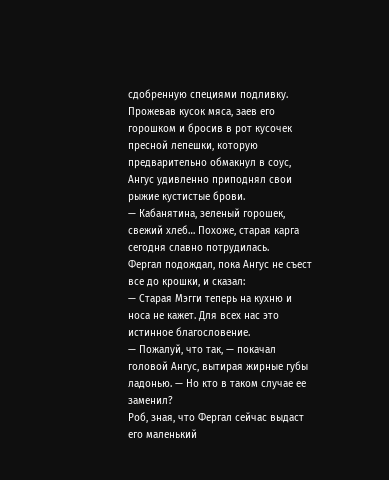сдобренную специями подливку. Прожевав кусок мяса, заев его горошком и бросив в рот кусочек пресной лепешки, которую предварительно обмакнул в соус, Ангус удивленно приподнял свои рыжие кустистые брови.
— Кабанятина, зеленый горошек, свежий хлеб… Похоже, старая карга сегодня славно потрудилась.
Фергал подождал, пока Ангус не съест все до крошки, и сказал:
— Старая Мэгги теперь на кухню и носа не кажет. Для всех нас это истинное благословение.
— Пожалуй, что так, — покачал головой Ангус, вытирая жирные губы ладонью. — Но кто в таком случае ее заменил?
Роб, зная, что Фергал сейчас выдаст его маленький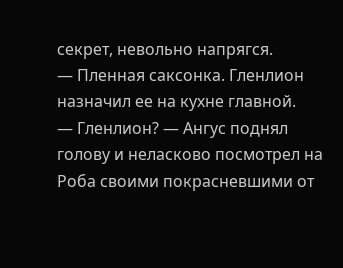секрет, невольно напрягся.
— Пленная саксонка. Гленлион назначил ее на кухне главной.
— Гленлион? — Ангус поднял голову и неласково посмотрел на Роба своими покрасневшими от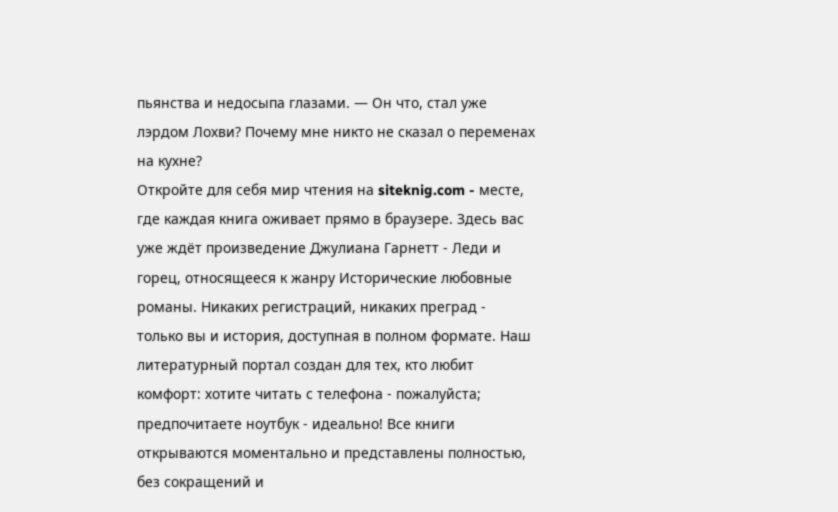пьянства и недосыпа глазами. — Он что, стал уже лэрдом Лохви? Почему мне никто не сказал о переменах на кухне?
Откройте для себя мир чтения на siteknig.com - месте, где каждая книга оживает прямо в браузере. Здесь вас уже ждёт произведение Джулиана Гарнетт - Леди и горец, относящееся к жанру Исторические любовные романы. Никаких регистраций, никаких преград - только вы и история, доступная в полном формате. Наш литературный портал создан для тех, кто любит комфорт: хотите читать с телефона - пожалуйста; предпочитаете ноутбук - идеально! Все книги открываются моментально и представлены полностью, без сокращений и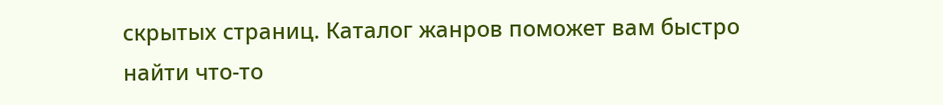скрытых страниц. Каталог жанров поможет вам быстро найти что-то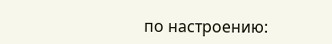по настроению: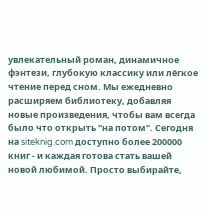увлекательный роман, динамичное фэнтези, глубокую классику или лёгкое чтение перед сном. Мы ежедневно расширяем библиотеку, добавляя новые произведения, чтобы вам всегда было что открыть "на потом". Сегодня на siteknig.com доступно более 200000 книг - и каждая готова стать вашей новой любимой. Просто выбирайте,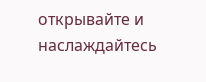открывайте и наслаждайтесь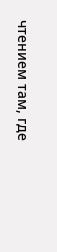чтением там, где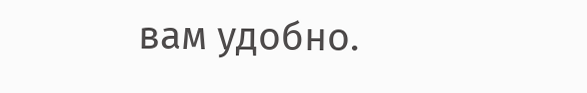вам удобно.